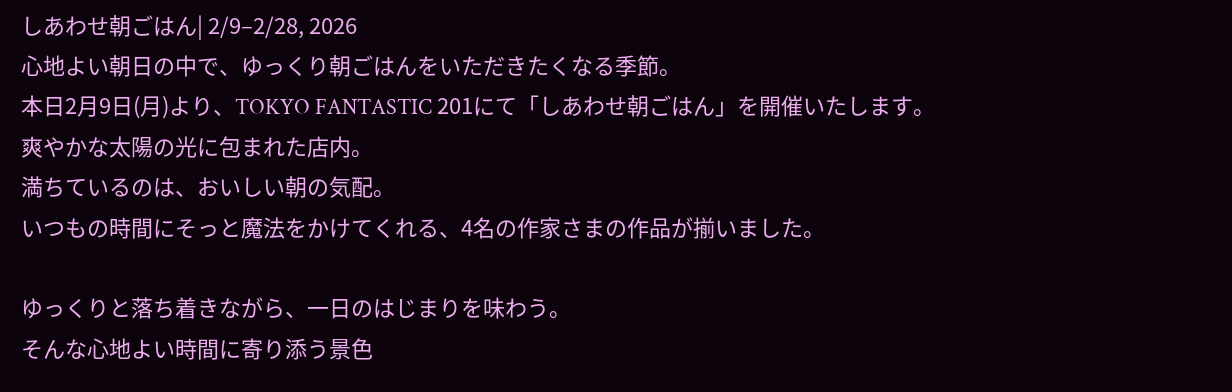しあわせ朝ごはん| 2/9–2/28, 2026
心地よい朝日の中で、ゆっくり朝ごはんをいただきたくなる季節。
本日2月9日(月)より、TOKYO FANTASTIC 201にて「しあわせ朝ごはん」を開催いたします。
爽やかな太陽の光に包まれた店内。
満ちているのは、おいしい朝の気配。
いつもの時間にそっと魔法をかけてくれる、4名の作家さまの作品が揃いました。

ゆっくりと落ち着きながら、一日のはじまりを味わう。
そんな心地よい時間に寄り添う景色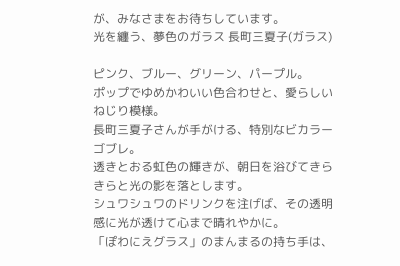が、みなさまをお待ちしています。
光を纏う、夢色のガラス 長町三夏子(ガラス)

ピンク、ブルー、グリーン、パープル。
ポップでゆめかわいい色合わせと、愛らしいねじり模様。
長町三夏子さんが手がける、特別なビカラーゴブレ。
透きとおる虹色の輝きが、朝日を浴びてきらきらと光の影を落とします。
シュワシュワのドリンクを注げば、その透明感に光が透けて心まで晴れやかに。
「ぽわにえグラス」のまんまるの持ち手は、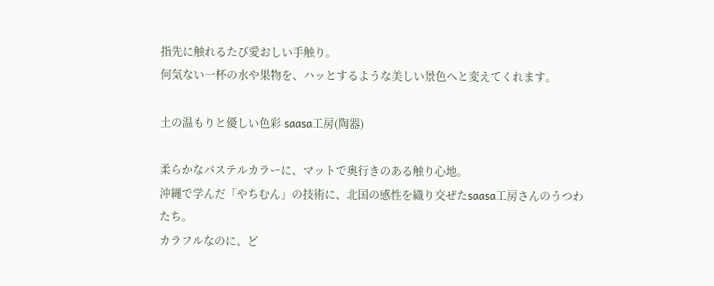指先に触れるたび愛おしい手触り。
何気ない一杯の水や果物を、ハッとするような美しい景色へと変えてくれます。

土の温もりと優しい色彩 saasa工房(陶器)

柔らかなパステルカラーに、マットで奥行きのある触り心地。
沖縄で学んだ「やちむん」の技術に、北国の感性を織り交ぜたsaasa工房さんのうつわたち。
カラフルなのに、ど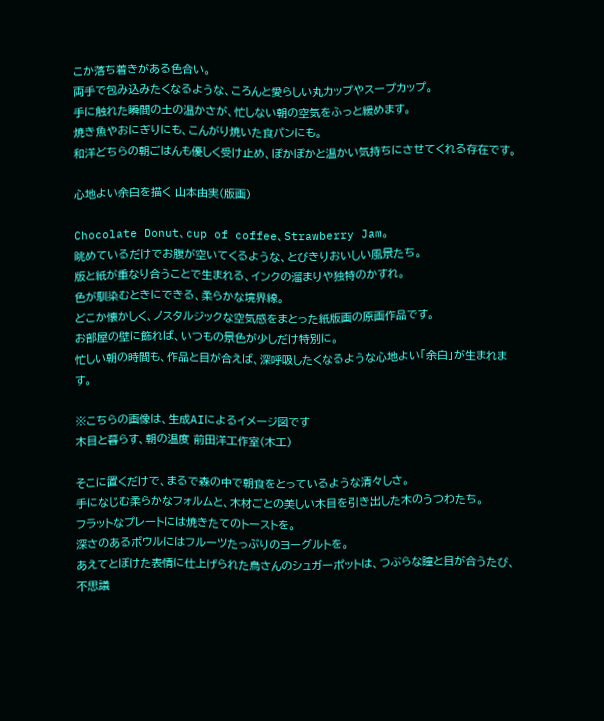こか落ち着きがある色合い。
両手で包み込みたくなるような、ころんと愛らしい丸カップやスープカップ。
手に触れた瞬間の土の温かさが、忙しない朝の空気をふっと緩めます。
焼き魚やおにぎりにも、こんがり焼いた食パンにも。
和洋どちらの朝ごはんも優しく受け止め、ぽかぽかと温かい気持ちにさせてくれる存在です。

心地よい余白を描く 山本由実(版画)

Chocolate Donut、cup of coffee、Strawberry Jam。
眺めているだけでお腹が空いてくるような、とびきりおいしい風景たち。
版と紙が重なり合うことで生まれる、インクの溜まりや独特のかすれ。
色が馴染むときにできる、柔らかな境界線。
どこか懐かしく、ノスタルジックな空気感をまとった紙版画の原画作品です。
お部屋の壁に飾れば、いつもの景色が少しだけ特別に。
忙しい朝の時間も、作品と目が合えば、深呼吸したくなるような心地よい「余白」が生まれます。

※こちらの画像は、生成AIによるイメージ図です
木目と暮らす、朝の温度 前田洋工作室(木工)

そこに置くだけで、まるで森の中で朝食をとっているような清々しさ。
手になじむ柔らかなフォルムと、木材ごとの美しい木目を引き出した木のうつわたち。
フラットなプレートには焼きたてのトーストを。
深さのあるボウルにはフルーツたっぷりのヨーグルトを。
あえてとぼけた表情に仕上げられた鳥さんのシュガーポットは、つぶらな瞳と目が合うたび、不思議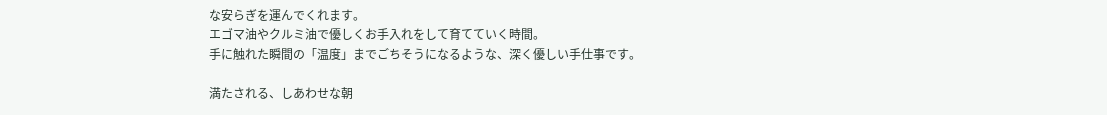な安らぎを運んでくれます。
エゴマ油やクルミ油で優しくお手入れをして育てていく時間。
手に触れた瞬間の「温度」までごちそうになるような、深く優しい手仕事です。

満たされる、しあわせな朝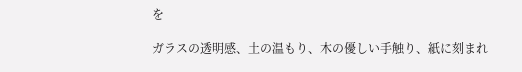を

ガラスの透明感、土の温もり、木の優しい手触り、紙に刻まれ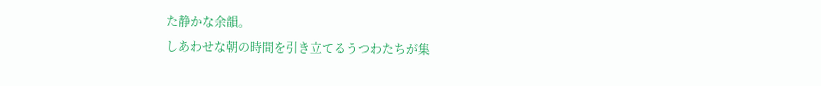た静かな余韻。
しあわせな朝の時間を引き立てるうつわたちが集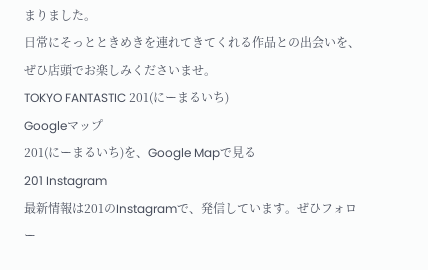まりました。
日常にそっとときめきを連れてきてくれる作品との出会いを、ぜひ店頭でお楽しみくださいませ。
TOKYO FANTASTIC 201(にーまるいち)
Googleマップ
201(にーまるいち)を、Google Mapで見る
201 Instagram
最新情報は201のInstagramで、発信しています。ぜひフォロー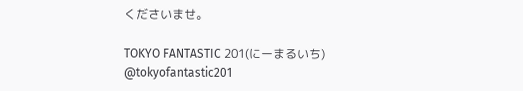くださいませ。

TOKYO FANTASTIC 201(にーまるいち)
@tokyofantastic201